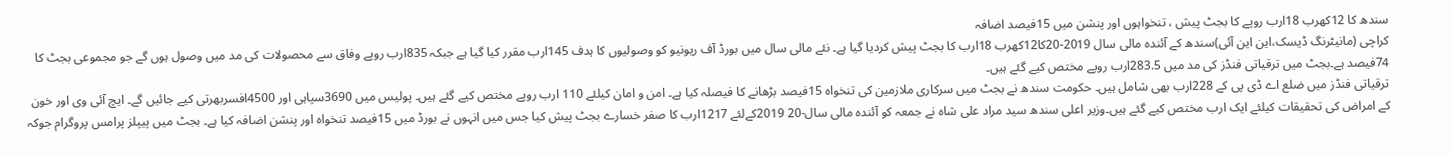سندھ کا 12کھرب 18ارب روپے کا بجٹ پیش ، تنخواہوں اور پنشن میں 15فیصد اضافہ
کراچی (مانیٹرنگ ڈیسک،این این آئی)سندھ کے آئندہ مالی سال 2019-20کا12کھرب 18ارب کا بجٹ پیش کردیا گیا ہے۔ نئے مالی سال میں بورڈ آف ریونیو کو وصولیوں کا ہدف 145ارب مقرر کیا گیا ہے جبکہ 835ارب روپے وفاق سے محصولات کی مد میں وصول ہوں گے جو مجموعی بجٹ کا 74فیصد ہے۔بجٹ میں ترقیاتی فنڈز کی مد میں 283.5ارب روپے مختص کیے گئے ہیں۔
ترقیاتی فنڈز میں ضلع اے ڈی پی کے 228ارب بھی شامل ہیں۔ حکومت سندھ نے بجٹ میں سرکاری ملازمین کی تنخواہ 15فیصد بڑھانے کا فیصلہ کیا ہے۔ امن و امان کیلئے 110 ارب روپے مختص کیے گئے ہیں۔ پولیس میں 3690سپاہی اور 4500افسربھرتی کیے جائیں گے۔ ایچ آئی وی اور خون کے امراض کی تحقیقات کیلئے ایک ارب مختص کیے گئے ہیں۔وزیر اعلی سندھ سید مراد علی شاہ نے جمعہ کو آئندہ مالی سال-20 2019کےلئے 1217ارب کا صفر خسارے بجٹ پیش کیا جس میں انہوں نے بورڈ میں 15فیصد تنخواہ اور پنشن اضافہ کیا ہے۔ بجٹ میں پیپلز پرامس پروگرام جوکہ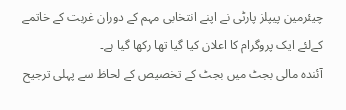چیئرمین پیپلز پارٹی نے اپنے انتخابی مہم کے دوران غربت کے خاتمے کےلئے ایک پروگرام کا اعلان کیا گیا تھا رکھا گیا ہے۔
آئندہ مالی بجٹ میں بجٹ کے تخصیص کے لحاظ سے پہلی ترجیح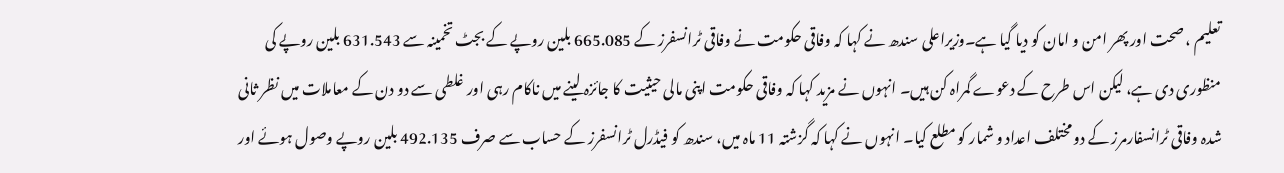تعلیم ، صحت اور پھر امن و امان کو دیا گیا ہے۔وزیراعلی سندھ نے کہا کہ وفاقی حکومت نے وفاقی ٹرانسفرز کے 665.085 بلین روپے کے بجٹ تخمینہ سے 631.543 بلین روپے کی منظوری دی ہے، لیکن اس طرح کے دعوے گمراہ کن ہیں۔ انہوں نے مزید کہا کہ وفاقی حکومت اپنی مالی حیثیت کا جائزہ لینے میں ناکام رہی اور غلطی سے دو دن کے معاملات میں نظر ثانی شدہ وفاقی ٹرانسفارمرز کے دو مختلف اعداد و شمار کو مطلع کیا۔ انہوں نے کہا کہ گزشتہ 11 ماہ میں، سندھ کو فیڈرل ٹرانسفرز کے حساب سے صرف 492.135 بلین روپے وصول ہوئے اور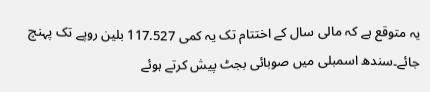یہ متوقع ہے کہ مالی سال کے اختتام تک یہ کمی 117.527 بلین روپے تک پہنچ جائے۔سندھ اسمبلی میں صوبائی بجٹ پیش کرتے ہوئے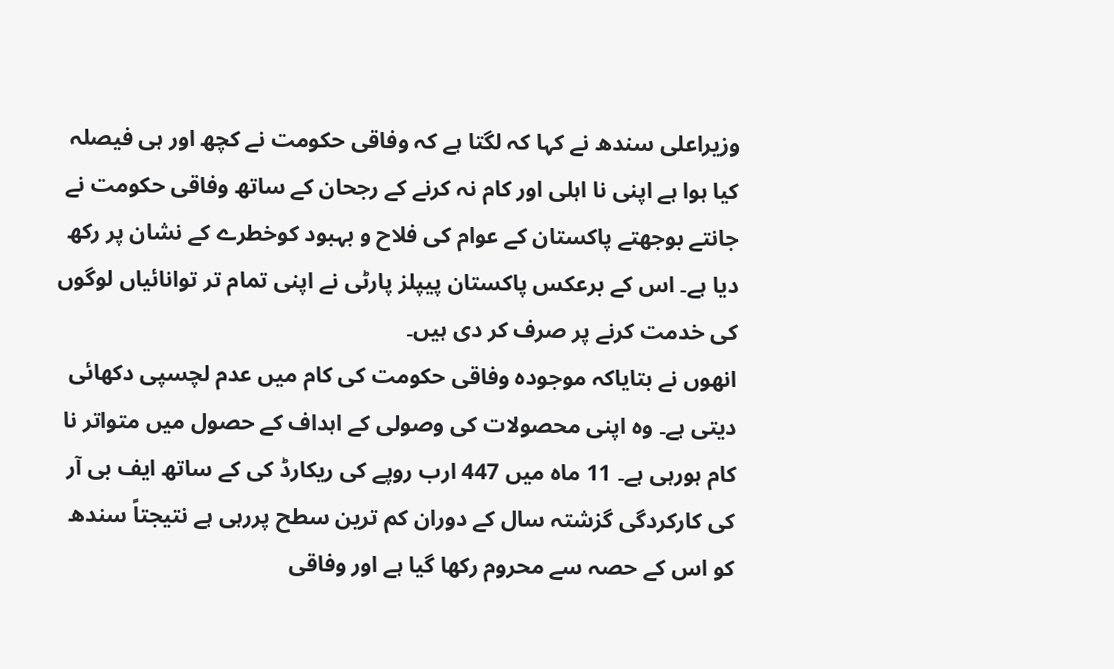وزیراعلی سندھ نے کہا کہ لگتا ہے کہ وفاقی حکومت نے کچھ اور ہی فیصلہ کیا ہوا ہے اپنی نا اہلی اور کام نہ کرنے کے رجحان کے ساتھ وفاقی حکومت نے جانتے بوجھتے پاکستان کے عوام کی فلاح و بہبود کوخطرے کے نشان پر رکھ دیا ہے۔ اس کے برعکس پاکستان پیپلز پارٹی نے اپنی تمام تر توانائیاں لوگوں کی خدمت کرنے پر صرف کر دی ہیں۔
انھوں نے بتایاکہ موجودہ وفاقی حکومت کی کام میں عدم لچسپی دکھائی دیتی ہے۔ وہ اپنی محصولات کی وصولی کے اہداف کے حصول میں متواتر نا کام ہورہی ہے۔ 11 ماہ میں 447 ارب روپے کی ریکارڈ کی کے ساتھ ایف بی آر کی کارکردگی گزشتہ سال کے دوران کم ترین سطح پررہی ہے نتیجتاً سندھ کو اس کے حصہ سے محروم رکھا گیا ہے اور وفاقی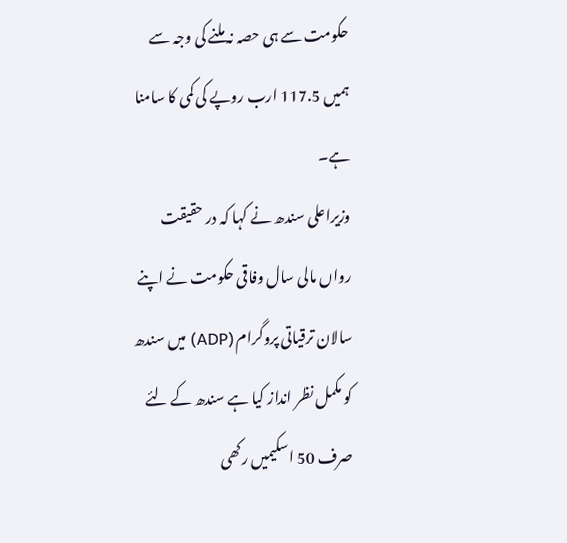حکومت سے ہی حصہ نہ ملنے کی وجہ سے ہمیں 117.5 ارب روپے کی کمی کا سامنا ہے۔
وزیراعلی سندھ نے کہا کہ در حقیقت رواں مالی سال وفاقی حکومت نے اپنے سالان ترقیاتی پروگرام (ADP) میں سندھ کو مکمل نظر انداز کیا ہے سندھ کے لئے صرف 50 اسکیمیں رکھی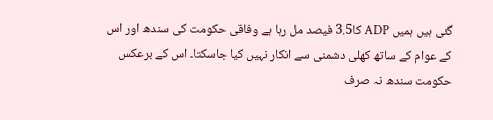گئی ہیں ہمیں ADP کا3.5 فیصد مل رہا ہے وفاقی حکومت کی سندھ اور اس کے عوام کے ساتھ کھلی دشمنی سے انکار نہیں کیا جاسکتا۔ اس کے برعکس حکومت سندھ نہ صرف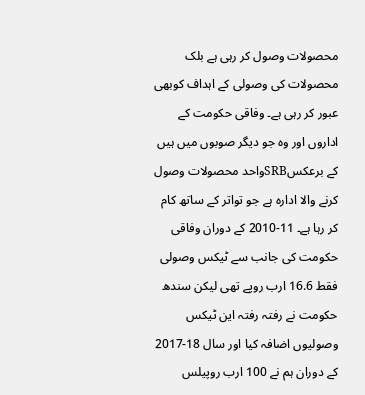محصولات وصول کر رہی ہے بلک محصولات کی وصولی کے اہداف کوبھی عبور کر رہی ہے۔ وفاقی حکومت کے اداروں اور وہ جو دیگر صوبوں میں ہیں کے برعکسSRBواحد محصولات وصول کرنے والا ادارہ ہے جو تواتر کے ساتھ کام کر رہا ہے۔ 11-2010 کے دوران وفاقی حکومت کی جانب سے ٹیکس وصولی فقط 16.6 ارب روپے تھی لیکن سندھ حکومت نے رفتہ رفتہ این ٹیکس وصولیوں اضافہ کیا اور سال 18-2017 کے دوران ہم نے 100 ارب روپیلس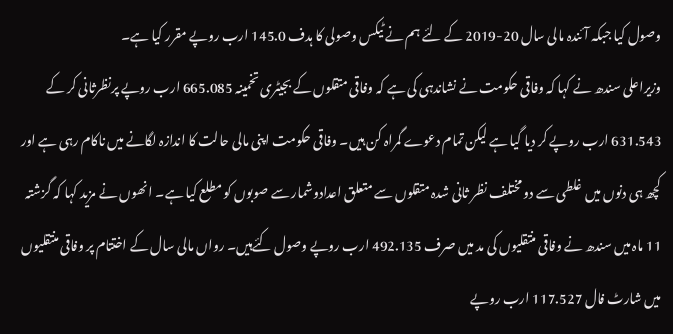وصول کیا جبکہ آئندہ مالی سال 20-2019 کے لئے ہم نے ٹیکس وصولی کا ہدف 145.0 ارب روپے مقرر کیا ہے۔
وزیراعلی سندھ نے کہا کہ وفاقی حکومت نے نشاندہی کی ہے کہ وفاقی متقلوں کے بجیٹری تخمینہ 665.085 ارب روپے پرنظرثانی کر کے 631.543 ارب روپے کر دیا گیا ہے لیکن تمام دعوے گمراہ کن ہیں۔ وفاقی حکومت اپنی مالی حالت کا اندازہ لگانے میں ناکام رہی ہے اور کچھ ہی دنوں میں غلطی سے دو مختلف نظر ثانی شدہ متقلوں سے متعلق اعدادوشمار سے صوبوں کو مطلع کیا ہے۔ انھوں نے مزید کہا کہ گزشتہ 11 ماہ میں سندھ نے وفاقی منتقلیوں کی مد میں صرف 492.135 ارب روپے وصول کئےہیں۔ رواں مالی سال کے اختتام پر وفاقی منتقلیوں میں شارٹ فال 117.527 ارب روپے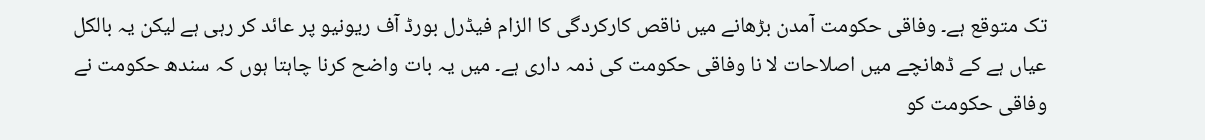تک متوقع ہے۔ وفاقی حکومت آمدن بڑھانے میں ناقص کارکردگی کا الزام فیڈرل بورڈ آف ریونیو پر عائد کر رہی ہے لیکن یہ بالکل عیاں ہے کے ڈھانچے میں اصلاحات لا نا وفاقی حکومت کی ذمہ داری ہے۔ میں یہ بات واضح کرنا چاہتا ہوں کہ سندھ حکومت نے وفاقی حکومت کو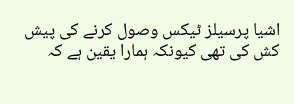اشیا پرسیلز ٹیکس وصول کرنے کی پیش کش کی تھی کیونکہ ہمارا یقین ہے کہ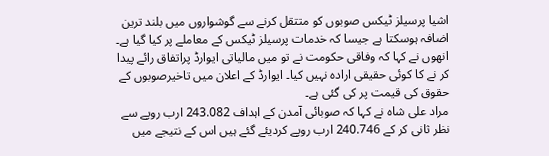اشیا پرسیلز ٹیکس صوبوں کو متتقل کرنے سے گوشواروں میں بلند ترین اضافہ ہوسکتا ہے جیسا کہ خدمات پرسیلز ٹیکس کے معاملے پر کیا گیا ہے۔ انھوں نے کہا کہ وفاقی حکومت نے تو میں مالیاتی ایوارڈ پراتفاق رائے پیدا کر نے کا کوئی حقیقی ارادہ نہیں کیا۔ ایوارڈ کے اعلان میں تاخیرصوبوں کے حقوق کی قیمت پر کی گئی ہے۔
مراد علی شاہ نے کہا کہ صوبائی آمدن کے اہداف 243.082 ارب روپے سے نظر ثانی کر کے 240.746 ارب روپے کردیئے گئے ہیں اس کے نتیجے میں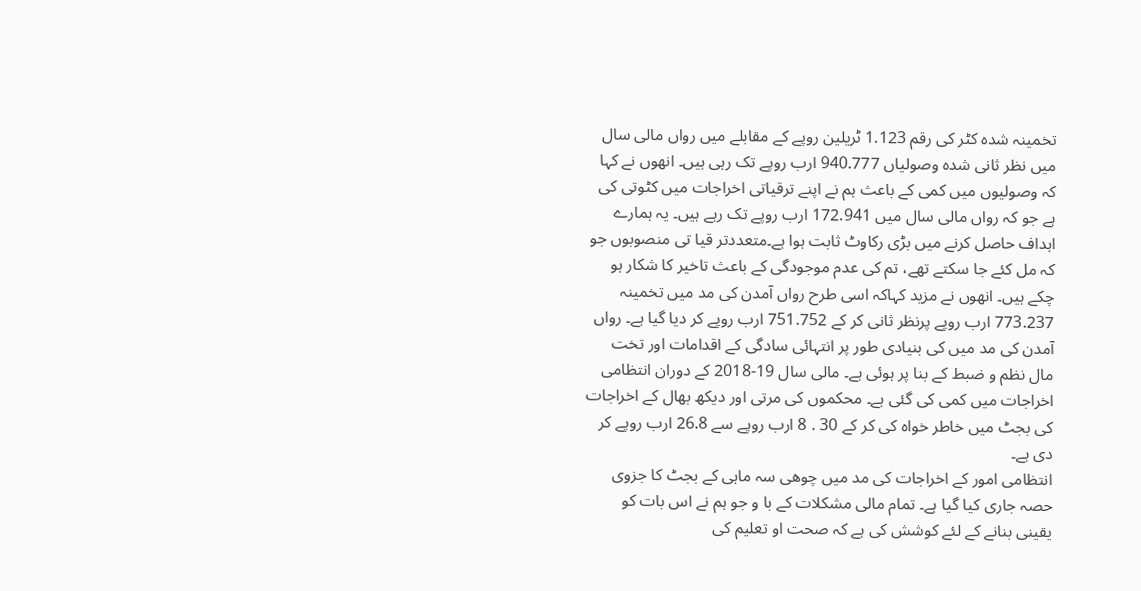تخمینہ شدہ کٹر کی رقم 1.123 ٹریلین روپے کے مقابلے میں رواں مالی سال میں نظر ثانی شدہ وصولیاں 940.777 ارب روپے تک رہی ہیں۔ انھوں نے کہا کہ وصولیوں میں کمی کے باعث ہم نے اپنے ترقیاتی اخراجات میں کٹوتی کی ہے جو کہ رواں مالی سال میں 172.941 ارب روپے تک رہے ہیں۔ یہ ہمارے اہداف حاصل کرنے میں بڑی رکاوٹ ثابت ہوا ہے۔متعددتر قیا تی منصوبوں جو کہ مل کئے جا سکتے تھے، تم کی عدم موجودگی کے باعث تاخیر کا شکار ہو چکے ہیں۔ انھوں نے مزید کہاکہ اسی طرح رواں آمدن کی مد میں تخمینہ 773.237 ارب روپے پرنظر ثانی کر کے 751.752 ارب روپے کر دیا گیا ہے۔ رواں آمدن کی مد میں کی بنیادی طور پر انتہائی سادگی کے اقدامات اور تخت مال نظم و ضبط کے بنا پر ہوئی ہے۔ مالی سال 19-2018 کے دوران انتظامی اخراجات میں کمی کی گئی ہے۔ محکموں کی مرتی اور دیکھ بھال کے اخراجات کی بجٹ میں خاطر خواہ کی کر کے 30 . 8 ارب روپے سے 26.8 ارب روپے کر دی ہے۔
انتظامی امور کے اخراجات کی مد میں چوھی سہ ماہی کے بجٹ کا جزوی حصہ جاری کیا گیا ہے۔ تمام مالی مشکلات کے با و جو ہم نے اس بات کو یقینی بنانے کے لئے کوشش کی ہے کہ صحت او تعلیم کی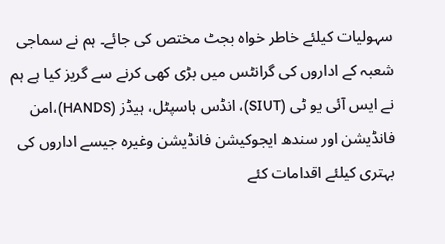سہولیات کیلئے خاطر خواہ بجٹ مختص کی جائے۔ ہم نے سماجی شعبہ کے اداروں کی گرانٹس میں بڑی کھی کرنے سے گریز کیا ہے ہم نے ایس آئی یو ٹی (SIUT)، انڈس ہاسپٹل، ہیڈز (HANDS)،امن فانڈیشن اور سندھ ایجوکیشن فانڈیشن وغیرہ جیسے اداروں کی بہتری کیلئے اقدامات کئے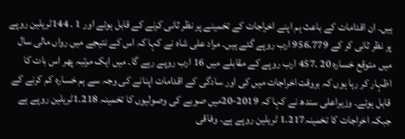ہیں۔ ان اقدامات کے باعث ہم اپنے اخراجات کے تخمینے پر نظر ثانی کرنے کے قابل ہوئے اور 1 . 144ٹریلین روپے پر نظر ثانی کر کے 956.779 ارب روپے گئے ہیں۔ مراد علی شاہ نے کہا کہ اس کے نتیجے میں رواں مالی سال میں متوقع خسارہ 20 .457 ارب روپے کے مقابلے میں 16 ارب روپے رہے گا۔ میں ایک مرتبہ پھر اس بات کا اظہار کر رہا ہوں کہ بروقت اخراجات میں کی اور سادگی کے اقدامات اپنانے کی وجہ سے ہم خسارہ کم کرنے کے قابل ہوئے۔ وزیراعلی سندھ نے کہا کہ 2019-20میں صوبے کی وصولیوں کا تخمینہ 1.218ٹریلین روپے ہے جبکہ اخراجات کا تخمینہ1.217 ٹریلین روپے ہے۔ وفاقی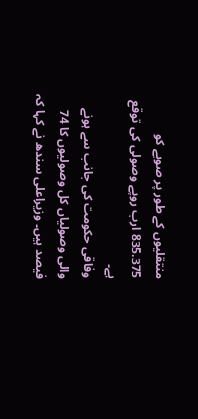منتقلیوں کے طور پر صوبے کو 835.375 ارب روپے وصولی کی توقع ہے۔
وفاقی حکومت کی جانب سے ہونے والی وصولیاں کل وصولیوں کا 74 فیصد ہیں۔ وزیراعلی سندھ نے کہا کہ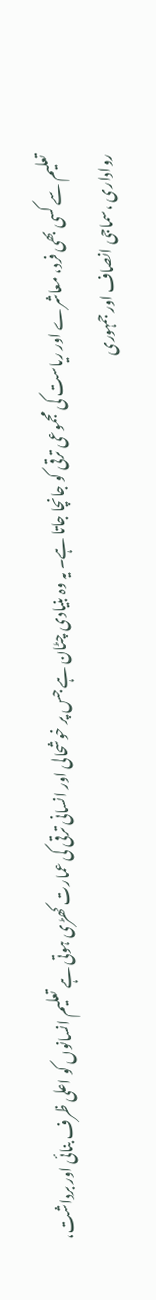تعلیم سے کسی بھی فرد، معاشرے اور ریاست کی مجموعی ترقی کو جانچا جاتا ہے۔ یہ وہ بنیادی چٹان ہے جس پر خوشحالی اور انسانی ترقی کی عمارت کھڑی ہوتی ہے تعلیم انسانوں کو اعلی ظرف بنائی اور برداشت، رواداری ،سماجی انصاف اور جمہوری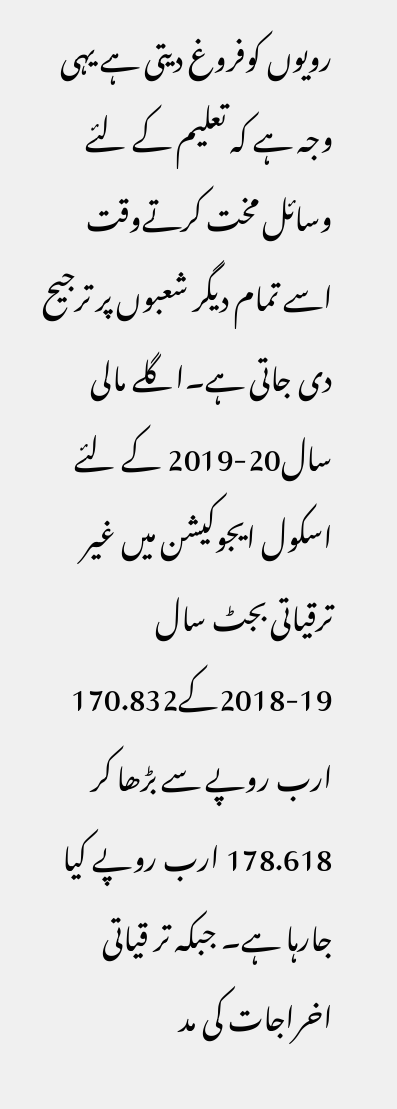رویوں کوفروغ دیتی ہے یہی وجہ ہے کہ تعلیم کے لئے وسائل مخت کرتےوقت اسے تمام دیگر شعبوں پر ترجیح دی جاتی ہے۔اگلے مالی سال20-2019 کے لئے اسکول ایجوکیشن میں غیر ترقیاتی بجٹ سال 19-2018کے170.832 ارب روپے سے بڑھا کر 178.618 ارب روپے کیا جارہا ہے۔ جبکہ تر قیاتی اخراجات کی مد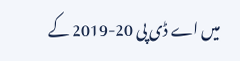میں اے ڈی پی 20-2019 کے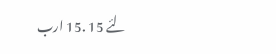لئے 15 .15 ارب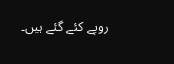روپے کئے گئے ہیں۔